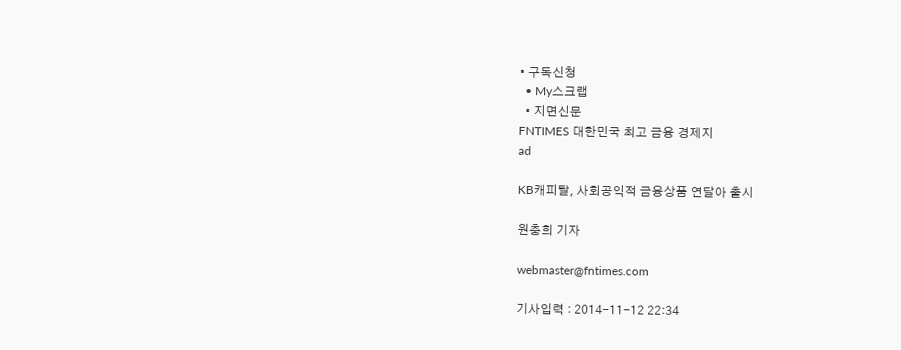• 구독신청
  • My스크랩
  • 지면신문
FNTIMES 대한민국 최고 금융 경제지
ad

KB캐피탈, 사회공익적 금융상품 연달아 출시

원충희 기자

webmaster@fntimes.com

기사입력 : 2014-11-12 22:34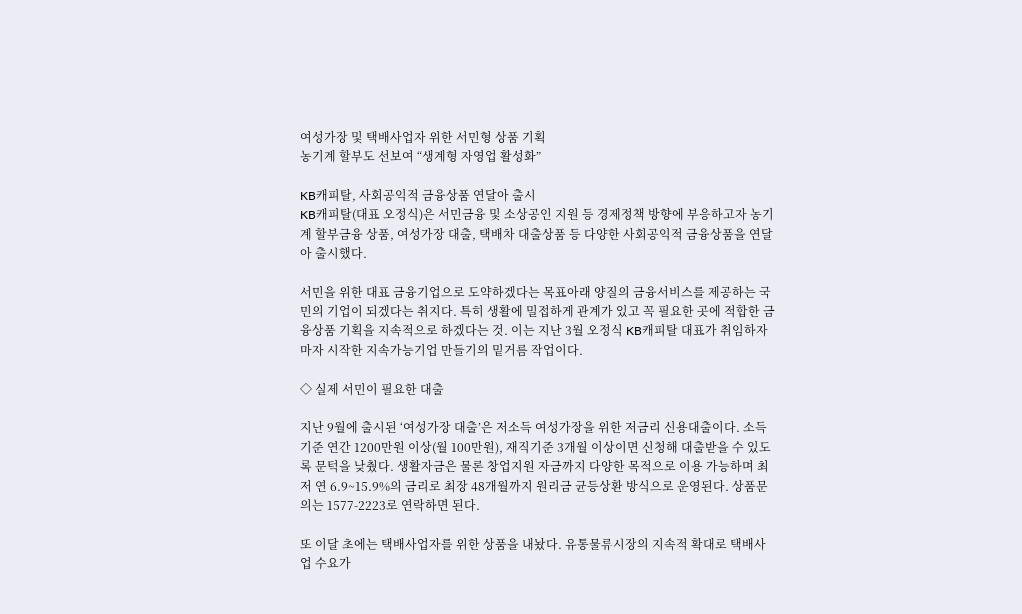여성가장 및 택배사업자 위한 서민형 상품 기획
농기계 할부도 선보여 “생계형 자영업 활성화”

KB캐피탈, 사회공익적 금융상품 연달아 출시
KB캐피탈(대표 오정식)은 서민금융 및 소상공인 지원 등 경제정책 방향에 부응하고자 농기계 할부금융 상품, 여성가장 대출, 택배차 대출상품 등 다양한 사회공익적 금융상품을 연달아 출시했다.

서민을 위한 대표 금융기업으로 도약하겠다는 목표아래 양질의 금융서비스를 제공하는 국민의 기업이 되겠다는 취지다. 특히 생활에 밀접하게 관계가 있고 꼭 필요한 곳에 적합한 금융상품 기획을 지속적으로 하겠다는 것. 이는 지난 3월 오정식 KB캐피탈 대표가 취임하자마자 시작한 지속가능기업 만들기의 밑거름 작업이다.

◇ 실제 서민이 필요한 대출

지난 9월에 출시된 ‘여성가장 대출’은 저소득 여성가장을 위한 저금리 신용대출이다. 소득기준 연간 1200만원 이상(월 100만원), 재직기준 3개월 이상이면 신청해 대출받을 수 있도록 문턱을 낮췄다. 생활자금은 물론 창업지원 자금까지 다양한 목적으로 이용 가능하며 최저 연 6.9~15.9%의 금리로 최장 48개월까지 원리금 균등상환 방식으로 운영된다. 상품문의는 1577-2223로 연락하면 된다.

또 이달 초에는 택배사업자를 위한 상품을 내놨다. 유통물류시장의 지속적 확대로 택배사업 수요가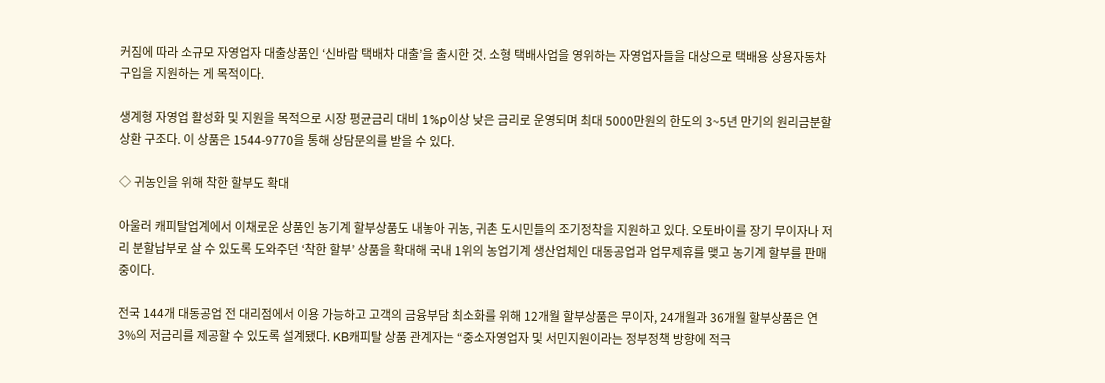커짐에 따라 소규모 자영업자 대출상품인 ‘신바람 택배차 대출’을 출시한 것. 소형 택배사업을 영위하는 자영업자들을 대상으로 택배용 상용자동차 구입을 지원하는 게 목적이다.

생계형 자영업 활성화 및 지원을 목적으로 시장 평균금리 대비 1%p이상 낮은 금리로 운영되며 최대 5000만원의 한도의 3~5년 만기의 원리금분할상환 구조다. 이 상품은 1544-9770을 통해 상담문의를 받을 수 있다.

◇ 귀농인을 위해 착한 할부도 확대

아울러 캐피탈업계에서 이채로운 상품인 농기계 할부상품도 내놓아 귀농, 귀촌 도시민들의 조기정착을 지원하고 있다. 오토바이를 장기 무이자나 저리 분할납부로 살 수 있도록 도와주던 ‘착한 할부’ 상품을 확대해 국내 1위의 농업기계 생산업체인 대동공업과 업무제휴를 맺고 농기계 할부를 판매 중이다.

전국 144개 대동공업 전 대리점에서 이용 가능하고 고객의 금융부담 최소화를 위해 12개월 할부상품은 무이자, 24개월과 36개월 할부상품은 연 3%의 저금리를 제공할 수 있도록 설계됐다. KB캐피탈 상품 관계자는 “중소자영업자 및 서민지원이라는 정부정책 방향에 적극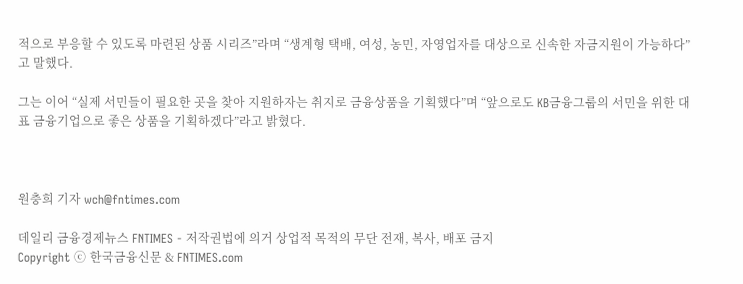적으로 부응할 수 있도록 마련된 상품 시리즈”라며 “생계형 택배, 여성, 농민, 자영업자를 대상으로 신속한 자금지원이 가능하다”고 말했다.

그는 이어 “실제 서민들이 필요한 곳을 찾아 지원하자는 취지로 금융상품을 기획했다”며 “앞으로도 KB금융그룹의 서민을 위한 대표 금융기업으로 좋은 상품을 기획하겠다”라고 밝혔다.



원충희 기자 wch@fntimes.com

데일리 금융경제뉴스 FNTIMES - 저작권법에 의거 상업적 목적의 무단 전재, 복사, 배포 금지
Copyright ⓒ 한국금융신문 & FNTIMES.com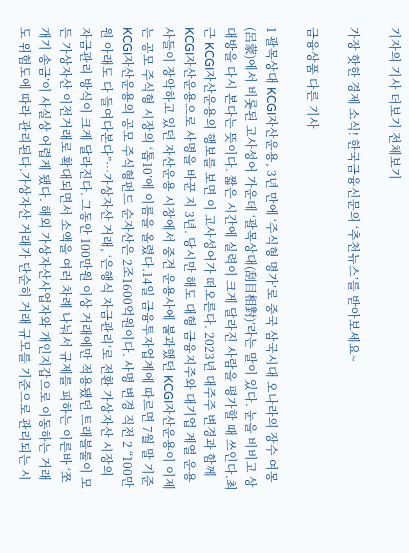기자의 기사 더보기 전체보기

가장 핫한 경제 소식! 한국금융신문의 ‘추천뉴스’를 받아보세요~

금융상품 다른 기사

1 괄목상대 KCGI자산운용, 3년 만에 ‘주식형 명가’로 중국 삼국시대 오나라의 장수 여몽(呂蒙)에서 비롯된 고사성어 가운데 ‘괄목상대(刮目相對)’라는 말이 있다. 눈을 비비고 상대방을 다시 본다는 뜻이다. 짧은 시간에 실력이 크게 달라진 사람을 평가할 때 쓰인다.최근 KCGI자산운용의 행보를 보면 이 고사성어가 떠오른다. 2023년 대주주 변경과 함께 KCGI자산운용으로 사명을 바꾼 지 3년. 당시만 해도 대형 금융지주와 대기업 계열 운용사들이 장악하고 있던 자산운용 시장에서 중견 운용사에 불과했던 KCGI자산운용이 이제는 공모 주식형 시장의 ‘톱10’에 이름을 올렸다.14일 금융투자업계에 따르면 7월 말 기준 KCGI자산운용의 공모 주식형펀드 순자산은 2조1600억원이다. 사명 변경 직전 2 “100만원 아래도 다 들여다본다”…가상자산 거래, ‘은행식 자금관리’로 전환 가상자산 시장의 자금관리 방식이 크게 달라진다. 그동안 100만원 이상 거래에만 적용됐던 트래블룰이 모든 가상자산 이전거래로 확대되면서 소액을 여러 차례 나눠서 규제를 피하는 이른바 ‘쪼개기 송금’이 사실상 어렵게 됐다. 해외 가상자산사업자와 개인지갑으로 이동하는 거래도 위험도에 따라 관리된다.가상자산 거래가 단순히 거래 규모를 기준으로 관리되는 시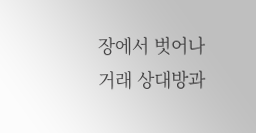장에서 벗어나 거래 상대방과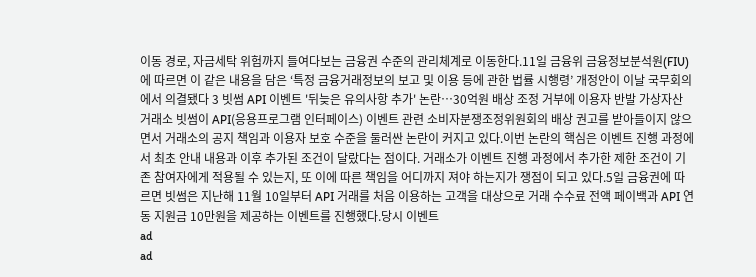이동 경로, 자금세탁 위험까지 들여다보는 금융권 수준의 관리체계로 이동한다.11일 금융위 금융정보분석원(FIU)에 따르면 이 같은 내용을 담은 ‘특정 금융거래정보의 보고 및 이용 등에 관한 법률 시행령’ 개정안이 이날 국무회의에서 의결됐다 3 빗썸 API 이벤트 '뒤늦은 유의사항 추가' 논란…30억원 배상 조정 거부에 이용자 반발 가상자산 거래소 빗썸이 API(응용프로그램 인터페이스) 이벤트 관련 소비자분쟁조정위원회의 배상 권고를 받아들이지 않으면서 거래소의 공지 책임과 이용자 보호 수준을 둘러싼 논란이 커지고 있다.이번 논란의 핵심은 이벤트 진행 과정에서 최초 안내 내용과 이후 추가된 조건이 달랐다는 점이다. 거래소가 이벤트 진행 과정에서 추가한 제한 조건이 기존 참여자에게 적용될 수 있는지, 또 이에 따른 책임을 어디까지 져야 하는지가 쟁점이 되고 있다.5일 금융권에 따르면 빗썸은 지난해 11월 10일부터 API 거래를 처음 이용하는 고객을 대상으로 거래 수수료 전액 페이백과 API 연동 지원금 10만원을 제공하는 이벤트를 진행했다.당시 이벤트
ad
ad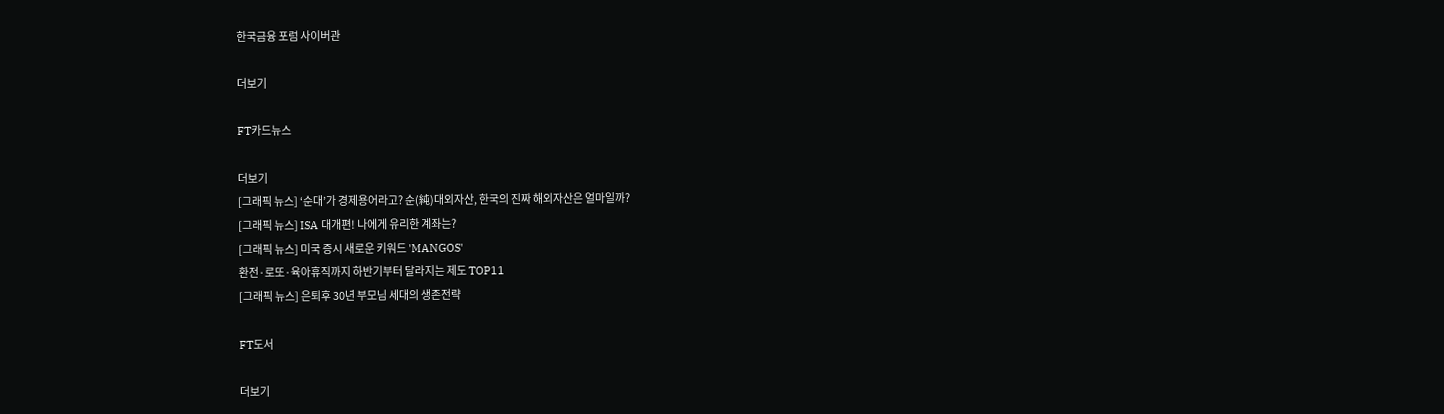한국금융 포럼 사이버관

더보기

FT카드뉴스

더보기
[그래픽 뉴스] ‘순대’가 경제용어라고? 순(純)대외자산, 한국의 진짜 해외자산은 얼마일까?
[그래픽 뉴스] ISA 대개편! 나에게 유리한 계좌는?
[그래픽 뉴스] 미국 증시 새로운 키워드 'MANGOS'
환전·로또·육아휴직까지 하반기부터 달라지는 제도 TOP11
[그래픽 뉴스] 은퇴후 30년 부모님 세대의 생존전략

FT도서

더보기